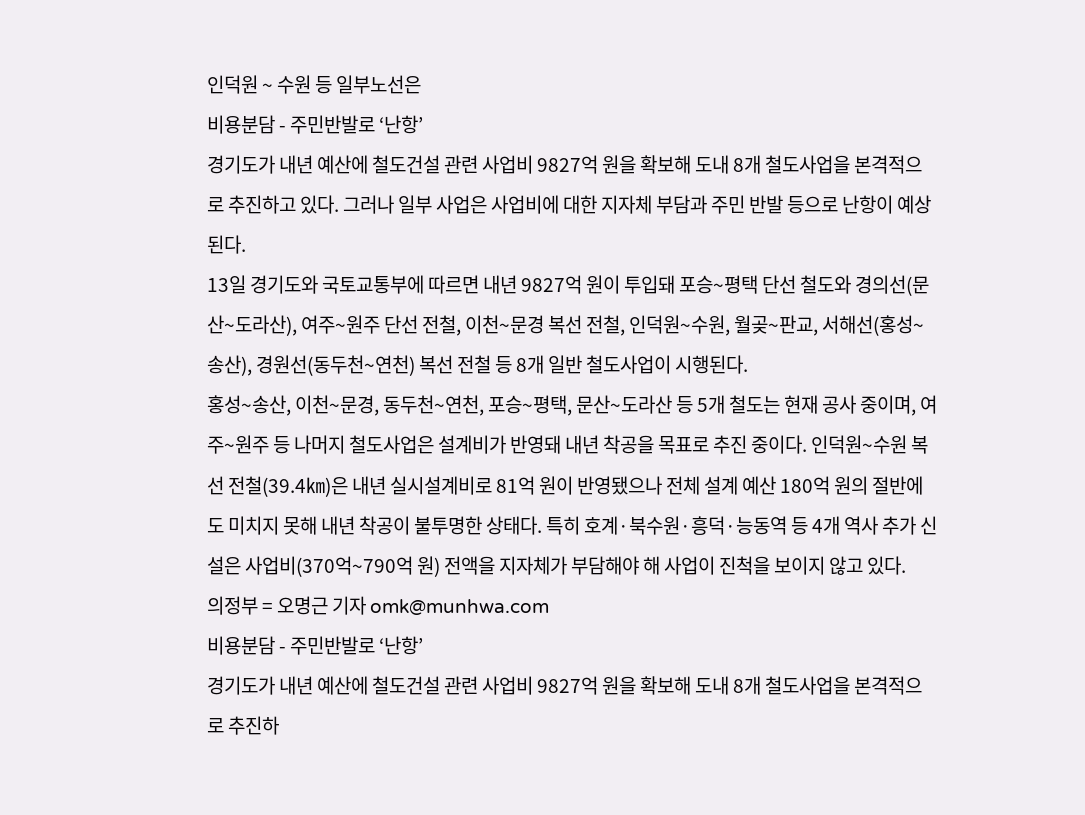인덕원 ~ 수원 등 일부노선은
비용분담 - 주민반발로 ‘난항’
경기도가 내년 예산에 철도건설 관련 사업비 9827억 원을 확보해 도내 8개 철도사업을 본격적으로 추진하고 있다. 그러나 일부 사업은 사업비에 대한 지자체 부담과 주민 반발 등으로 난항이 예상된다.
13일 경기도와 국토교통부에 따르면 내년 9827억 원이 투입돼 포승~평택 단선 철도와 경의선(문산~도라산), 여주~원주 단선 전철, 이천~문경 복선 전철, 인덕원~수원, 월곶~판교, 서해선(홍성~송산), 경원선(동두천~연천) 복선 전철 등 8개 일반 철도사업이 시행된다.
홍성~송산, 이천~문경, 동두천~연천, 포승~평택, 문산~도라산 등 5개 철도는 현재 공사 중이며, 여주~원주 등 나머지 철도사업은 설계비가 반영돼 내년 착공을 목표로 추진 중이다. 인덕원~수원 복선 전철(39.4㎞)은 내년 실시설계비로 81억 원이 반영됐으나 전체 설계 예산 180억 원의 절반에도 미치지 못해 내년 착공이 불투명한 상태다. 특히 호계·북수원·흥덕·능동역 등 4개 역사 추가 신설은 사업비(370억~790억 원) 전액을 지자체가 부담해야 해 사업이 진척을 보이지 않고 있다.
의정부 = 오명근 기자 omk@munhwa.com
비용분담 - 주민반발로 ‘난항’
경기도가 내년 예산에 철도건설 관련 사업비 9827억 원을 확보해 도내 8개 철도사업을 본격적으로 추진하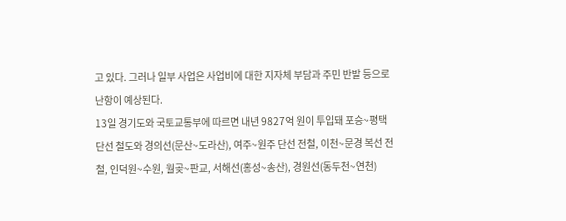고 있다. 그러나 일부 사업은 사업비에 대한 지자체 부담과 주민 반발 등으로 난항이 예상된다.
13일 경기도와 국토교통부에 따르면 내년 9827억 원이 투입돼 포승~평택 단선 철도와 경의선(문산~도라산), 여주~원주 단선 전철, 이천~문경 복선 전철, 인덕원~수원, 월곶~판교, 서해선(홍성~송산), 경원선(동두천~연천)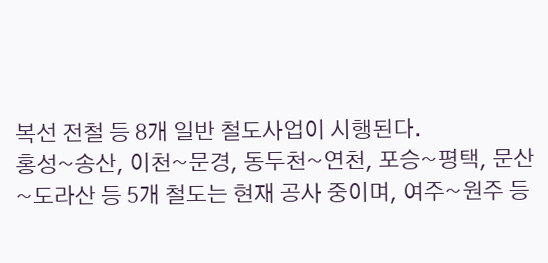복선 전철 등 8개 일반 철도사업이 시행된다.
홍성~송산, 이천~문경, 동두천~연천, 포승~평택, 문산~도라산 등 5개 철도는 현재 공사 중이며, 여주~원주 등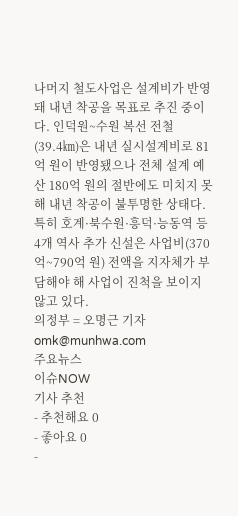나머지 철도사업은 설계비가 반영돼 내년 착공을 목표로 추진 중이다. 인덕원~수원 복선 전철(39.4㎞)은 내년 실시설계비로 81억 원이 반영됐으나 전체 설계 예산 180억 원의 절반에도 미치지 못해 내년 착공이 불투명한 상태다. 특히 호계·북수원·흥덕·능동역 등 4개 역사 추가 신설은 사업비(370억~790억 원) 전액을 지자체가 부담해야 해 사업이 진척을 보이지 않고 있다.
의정부 = 오명근 기자 omk@munhwa.com
주요뉴스
이슈NOW
기사 추천
- 추천해요 0
- 좋아요 0
-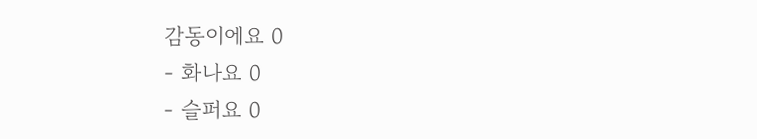감동이에요 0
- 화나요 0
- 슬퍼요 0